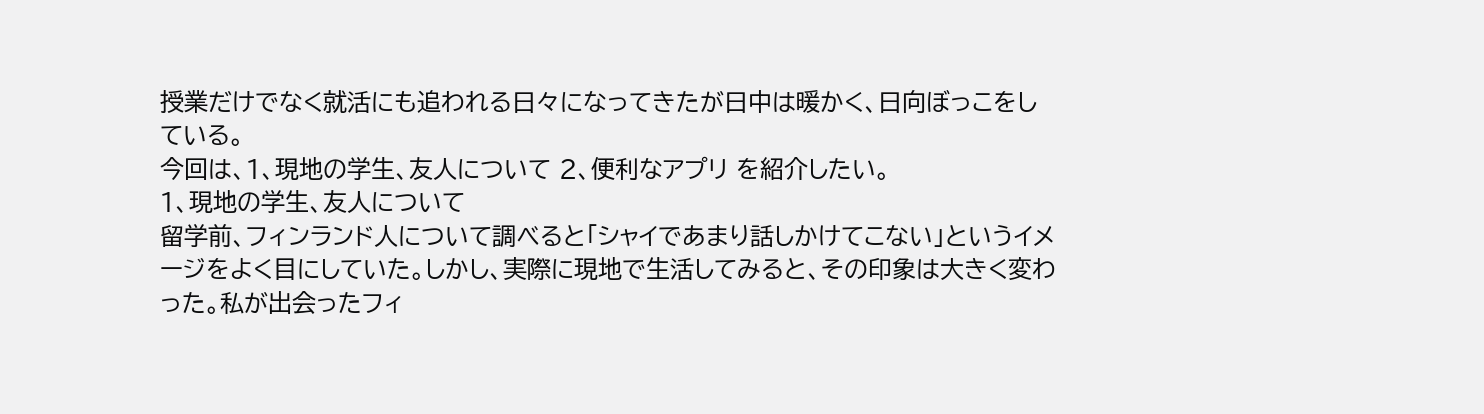授業だけでなく就活にも追われる日々になってきたが日中は暖かく、日向ぼっこをしている。
今回は、1、現地の学生、友人について 2、便利なアプリ を紹介したい。
1、現地の学生、友人について
留学前、フィンランド人について調べると「シャイであまり話しかけてこない」というイメージをよく目にしていた。しかし、実際に現地で生活してみると、その印象は大きく変わった。私が出会ったフィ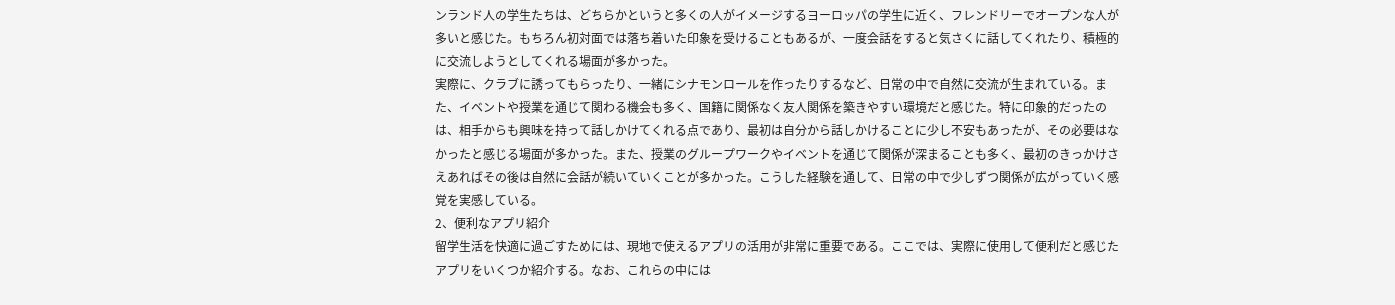ンランド人の学生たちは、どちらかというと多くの人がイメージするヨーロッパの学生に近く、フレンドリーでオープンな人が多いと感じた。もちろん初対面では落ち着いた印象を受けることもあるが、一度会話をすると気さくに話してくれたり、積極的に交流しようとしてくれる場面が多かった。
実際に、クラブに誘ってもらったり、一緒にシナモンロールを作ったりするなど、日常の中で自然に交流が生まれている。また、イベントや授業を通じて関わる機会も多く、国籍に関係なく友人関係を築きやすい環境だと感じた。特に印象的だったのは、相手からも興味を持って話しかけてくれる点であり、最初は自分から話しかけることに少し不安もあったが、その必要はなかったと感じる場面が多かった。また、授業のグループワークやイベントを通じて関係が深まることも多く、最初のきっかけさえあればその後は自然に会話が続いていくことが多かった。こうした経験を通して、日常の中で少しずつ関係が広がっていく感覚を実感している。
2、便利なアプリ紹介
留学生活を快適に過ごすためには、現地で使えるアプリの活用が非常に重要である。ここでは、実際に使用して便利だと感じたアプリをいくつか紹介する。なお、これらの中には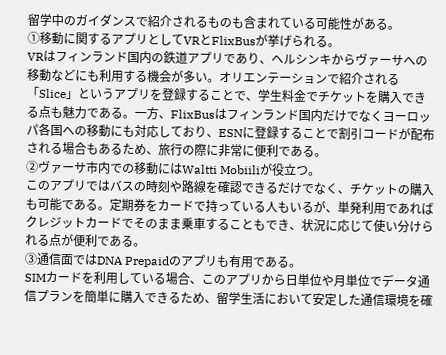留学中のガイダンスで紹介されるものも含まれている可能性がある。
①移動に関するアプリとしてVRとFlixBusが挙げられる。
VRはフィンランド国内の鉄道アプリであり、ヘルシンキからヴァーサへの移動などにも利用する機会が多い。オリエンテーションで紹介される「Slice」というアプリを登録することで、学生料金でチケットを購入できる点も魅力である。一方、FlixBusはフィンランド国内だけでなくヨーロッパ各国への移動にも対応しており、ESNに登録することで割引コードが配布される場合もあるため、旅行の際に非常に便利である。
②ヴァーサ市内での移動にはWaltti Mobiiliが役立つ。
このアプリではバスの時刻や路線を確認できるだけでなく、チケットの購入も可能である。定期券をカードで持っている人もいるが、単発利用であればクレジットカードでそのまま乗車することもでき、状況に応じて使い分けられる点が便利である。
③通信面ではDNA Prepaidのアプリも有用である。
SIMカードを利用している場合、このアプリから日単位や月単位でデータ通信プランを簡単に購入できるため、留学生活において安定した通信環境を確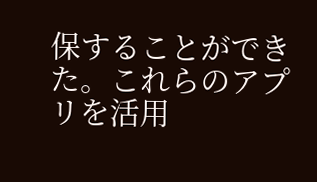保することができた。これらのアプリを活用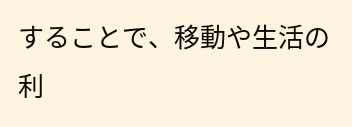することで、移動や生活の利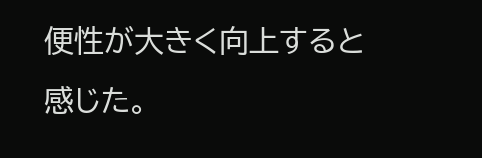便性が大きく向上すると感じた。